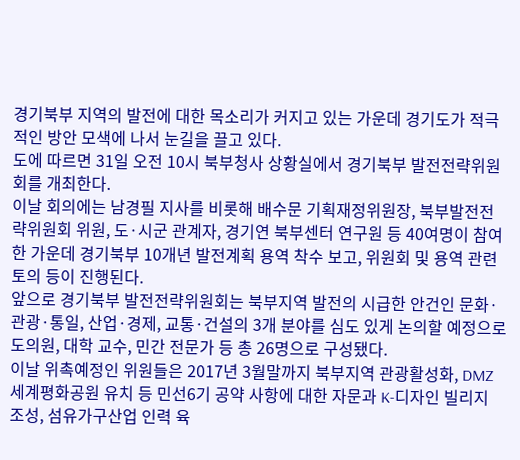경기북부 지역의 발전에 대한 목소리가 커지고 있는 가운데 경기도가 적극적인 방안 모색에 나서 눈길을 끌고 있다.
도에 따르면 31일 오전 10시 북부청사 상황실에서 경기북부 발전전략위원회를 개최한다.
이날 회의에는 남경필 지사를 비롯해 배수문 기획재정위원장, 북부발전전략위원회 위원, 도·시군 관계자, 경기연 북부센터 연구원 등 40여명이 참여한 가운데 경기북부 10개년 발전계획 용역 착수 보고, 위원회 및 용역 관련 토의 등이 진행된다.
앞으로 경기북부 발전전략위원회는 북부지역 발전의 시급한 안건인 문화·관광·통일, 산업·경제, 교통·건설의 3개 분야를 심도 있게 논의할 예정으로 도의원, 대학 교수, 민간 전문가 등 총 26명으로 구성됐다.
이날 위촉예정인 위원들은 2017년 3월말까지 북부지역 관광활성화, DMZ 세계평화공원 유치 등 민선6기 공약 사항에 대한 자문과 K-디자인 빌리지 조성, 섬유가구산업 인력 육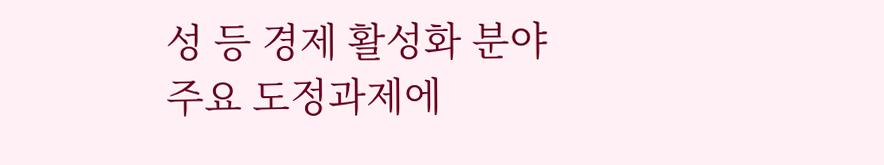성 등 경제 활성화 분야 주요 도정과제에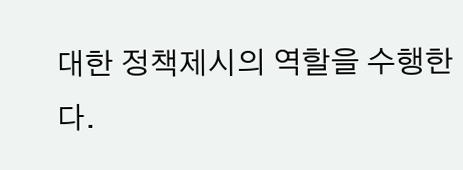대한 정책제시의 역할을 수행한다.